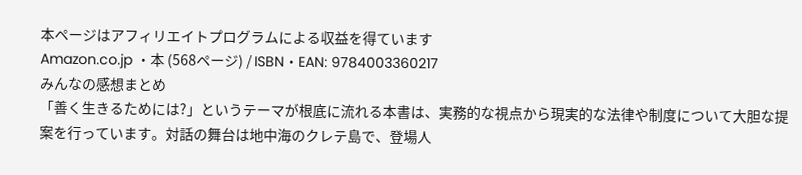本ページはアフィリエイトプログラムによる収益を得ています
Amazon.co.jp ・本 (568ページ) / ISBN・EAN: 9784003360217
みんなの感想まとめ
「善く生きるためには?」というテーマが根底に流れる本書は、実務的な視点から現実的な法律や制度について大胆な提案を行っています。対話の舞台は地中海のクレテ島で、登場人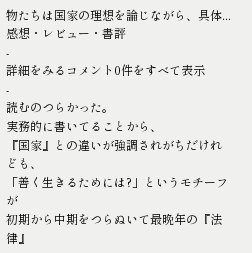物たちは国家の理想を論じながら、具体...
感想・レビュー・書評
-
詳細をみるコメント0件をすべて表示
-
読むのつらかった。
実務的に書いてることから、
『国家』との違いが強調されがちだけれども、
「善く生きるためには?」というモチーフが
初期から中期をつらぬいて最晩年の『法律』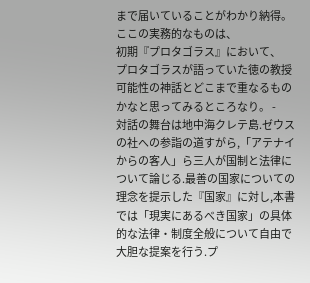まで届いていることがわかり納得。
ここの実務的なものは、
初期『プロタゴラス』において、
プロタゴラスが語っていた徳の教授可能性の神話とどこまで重なるものかなと思ってみるところなり。 -
対話の舞台は地中海クレテ島.ゼウスの社への参詣の道すがら,「アテナイからの客人」ら三人が国制と法律について論じる.最善の国家についての理念を提示した『国家』に対し,本書では「現実にあるべき国家」の具体的な法律・制度全般について自由で大胆な提案を行う.プ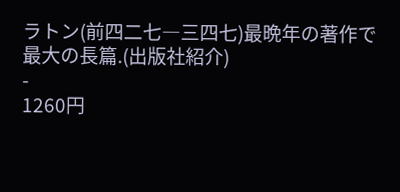ラトン(前四二七―三四七)最晩年の著作で最大の長篇.(出版社紹介)
-
1260円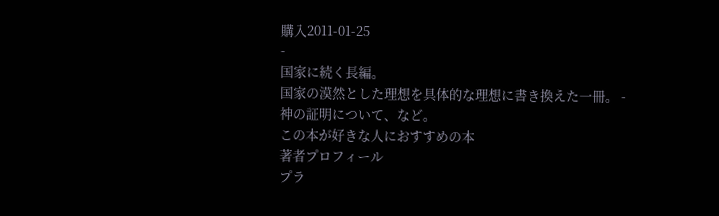購入2011-01-25
-
国家に続く長編。
国家の漠然とした理想を具体的な理想に書き換えた一冊。 -
神の証明について、など。
この本が好きな人におすすめの本
著者プロフィール
プラ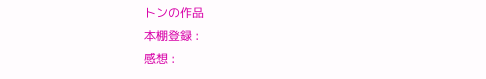トンの作品
本棚登録 :
感想 :